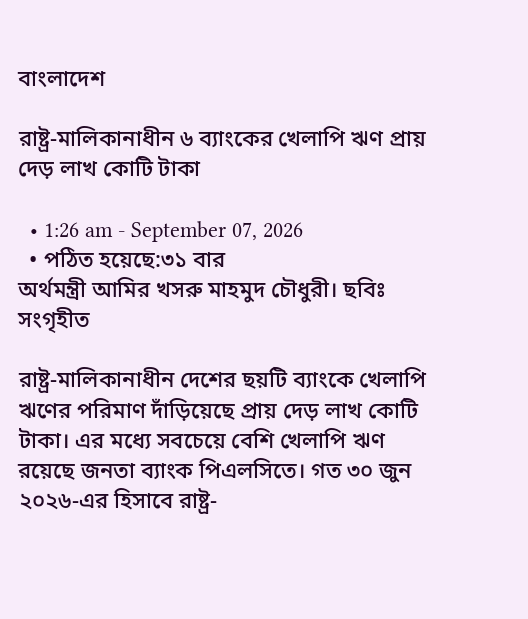বাংলাদেশ

রাষ্ট্র-মালিকানাধীন ৬ ব্যাংকের খেলাপি ঋণ প্রায় দেড় লাখ কোটি টাকা

  • 1:26 am - September 07, 2026
  • পঠিত হয়েছে:৩১ বার
অর্থমন্ত্রী আমির খসরু মাহমুদ চৌধুরী। ছবিঃ সংগৃহীত

রাষ্ট্র-মালিকানাধীন দেশের ছয়টি ব্যাংকে খেলাপি ঋণের পরিমাণ দাঁড়িয়েছে প্রায় দেড় লাখ কোটি টাকা। এর মধ্যে সবচেয়ে বেশি খেলাপি ঋণ রয়েছে জনতা ব্যাংক পিএলসিতে। গত ৩০ জুন ২০২৬-এর হিসাবে রাষ্ট্র-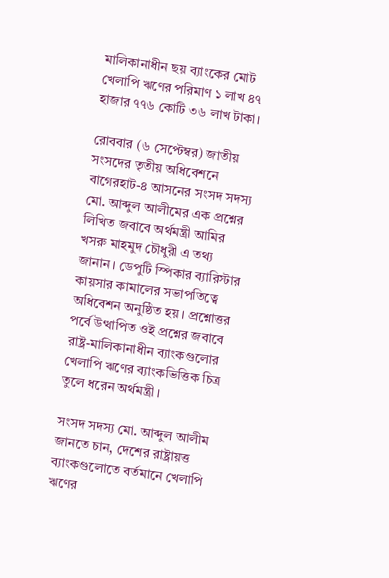মালিকানাধীন ছয় ব্যাংকের মোট খেলাপি ঋণের পরিমাণ ১ লাখ ৪৭ হাজার ৭৭৬ কোটি ৩৬ লাখ টাকা।

রোববার (৬ সেপ্টেম্বর) জাতীয় সংসদের তৃতীয় অধিবেশনে বাগেরহাট-৪ আসনের সংসদ সদস্য মো. আব্দুল আলীমের এক প্রশ্নের লিখিত জবাবে অর্থমন্ত্রী আমির খসরু মাহমুদ চৌধুরী এ তথ্য জানান। ডেপুটি স্পিকার ব্যারিস্টার কায়সার কামালের সভাপতিত্বে অধিবেশন অনুষ্ঠিত হয়। প্রশ্নোত্তর পর্বে উত্থাপিত ওই প্রশ্নের জবাবে রাষ্ট্র-মালিকানাধীন ব্যাংকগুলোর খেলাপি ঋণের ব্যাংকভিত্তিক চিত্র তুলে ধরেন অর্থমন্ত্রী।

সংসদ সদস্য মো. আব্দুল আলীম জানতে চান, দেশের রাষ্ট্রায়ত্ত ব্যাংকগুলোতে বর্তমানে খেলাপি ঋণের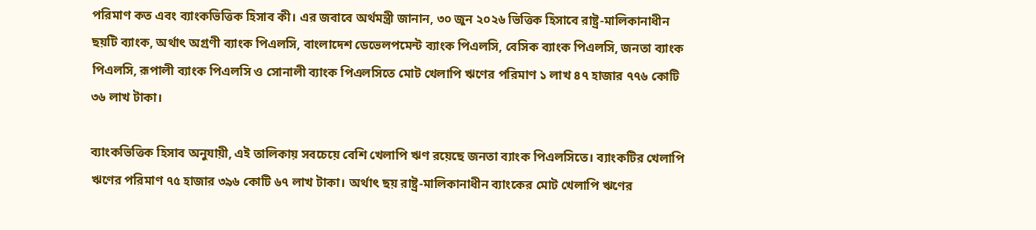পরিমাণ কত এবং ব্যাংকভিত্তিক হিসাব কী। এর জবাবে অর্থমন্ত্রী জানান, ৩০ জুন ২০২৬ ভিত্তিক হিসাবে রাষ্ট্র-মালিকানাধীন ছয়টি ব্যাংক, অর্থাৎ অগ্রণী ব্যাংক পিএলসি, বাংলাদেশ ডেভেলপমেন্ট ব্যাংক পিএলসি, বেসিক ব্যাংক পিএলসি, জনতা ব্যাংক পিএলসি, রূপালী ব্যাংক পিএলসি ও সোনালী ব্যাংক পিএলসিতে মোট খেলাপি ঋণের পরিমাণ ১ লাখ ৪৭ হাজার ৭৭৬ কোটি ৩৬ লাখ টাকা।

ব্যাংকভিত্তিক হিসাব অনুযায়ী, এই তালিকায় সবচেয়ে বেশি খেলাপি ঋণ রয়েছে জনতা ব্যাংক পিএলসিতে। ব্যাংকটির খেলাপি ঋণের পরিমাণ ৭৫ হাজার ৩৯৬ কোটি ৬৭ লাখ টাকা। অর্থাৎ ছয় রাষ্ট্র-মালিকানাধীন ব্যাংকের মোট খেলাপি ঋণের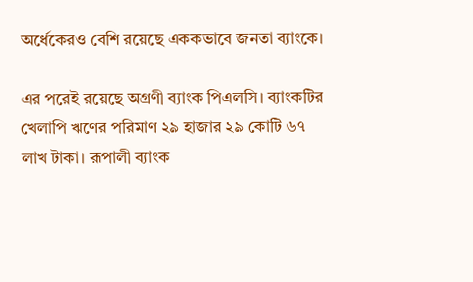অর্ধেকেরও বেশি রয়েছে এককভাবে জনতা ব্যাংকে।

এর পরেই রয়েছে অগ্রণী ব্যাংক পিএলসি। ব্যাংকটির খেলাপি ঋণের পরিমাণ ২৯ হাজার ২৯ কোটি ৬৭ লাখ টাকা। রূপালী ব্যাংক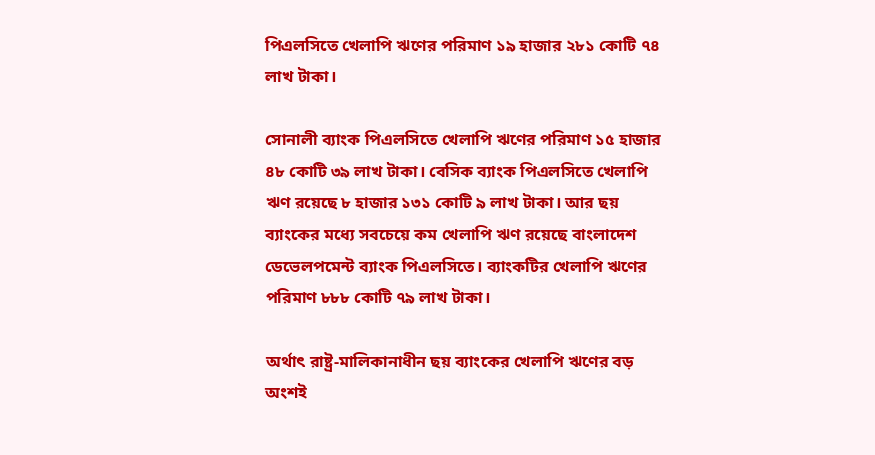পিএলসিতে খেলাপি ঋণের পরিমাণ ১৯ হাজার ২৮১ কোটি ৭৪ লাখ টাকা।

সোনালী ব্যাংক পিএলসিতে খেলাপি ঋণের পরিমাণ ১৫ হাজার ৪৮ কোটি ৩৯ লাখ টাকা। বেসিক ব্যাংক পিএলসিতে খেলাপি ঋণ রয়েছে ৮ হাজার ১৩১ কোটি ৯ লাখ টাকা। আর ছয় ব্যাংকের মধ্যে সবচেয়ে কম খেলাপি ঋণ রয়েছে বাংলাদেশ ডেভেলপমেন্ট ব্যাংক পিএলসিতে। ব্যাংকটির খেলাপি ঋণের পরিমাণ ৮৮৮ কোটি ৭৯ লাখ টাকা।

অর্থাৎ রাষ্ট্র-মালিকানাধীন ছয় ব্যাংকের খেলাপি ঋণের বড় অংশই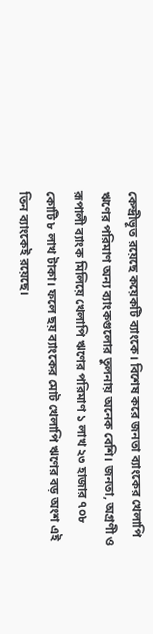কেন্দ্রীভূত রয়েছে কয়েকটি ব্যাংকে। বিশেষ করে জনতা ব্যাংকের খেলাপি ঋণের পরিমাণ অন্য ব্যাংকগুলোর তুলনায় অনেক বেশি। জনতা, অগ্রণী ও রূপালী ব্যাংক মিলিয়ে খেলাপি ঋণের পরিমাণ ১ লাখ ২৩ হাজার ৭০৮ কোটি ৮ লাখ টাকা। ফলে ছয় ব্যাংকের মোট খেলাপি ঋণের বড় অংশ এই তিন ব্যাংকেই রয়েছে।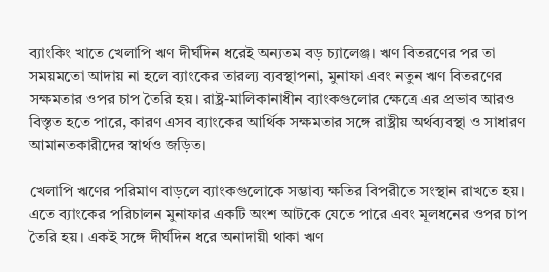ব্যাংকিং খাতে খেলাপি ঋণ দীর্ঘদিন ধরেই অন্যতম বড় চ্যালেঞ্জ। ঋণ বিতরণের পর তা সময়মতো আদায় না হলে ব্যাংকের তারল্য ব্যবস্থাপনা, মুনাফা এবং নতুন ঋণ বিতরণের সক্ষমতার ওপর চাপ তৈরি হয়। রাষ্ট্র-মালিকানাধীন ব্যাংকগুলোর ক্ষেত্রে এর প্রভাব আরও বিস্তৃত হতে পারে, কারণ এসব ব্যাংকের আর্থিক সক্ষমতার সঙ্গে রাষ্ট্রীয় অর্থব্যবস্থা ও সাধারণ আমানতকারীদের স্বার্থও জড়িত।

খেলাপি ঋণের পরিমাণ বাড়লে ব্যাংকগুলোকে সম্ভাব্য ক্ষতির বিপরীতে সংস্থান রাখতে হয়। এতে ব্যাংকের পরিচালন মুনাফার একটি অংশ আটকে যেতে পারে এবং মূলধনের ওপর চাপ তৈরি হয়। একই সঙ্গে দীর্ঘদিন ধরে অনাদায়ী থাকা ঋণ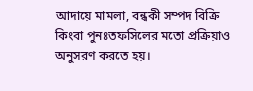আদায়ে মামলা, বন্ধকী সম্পদ বিক্রি কিংবা পুনঃতফসিলের মতো প্রক্রিয়াও অনুসরণ করতে হয়।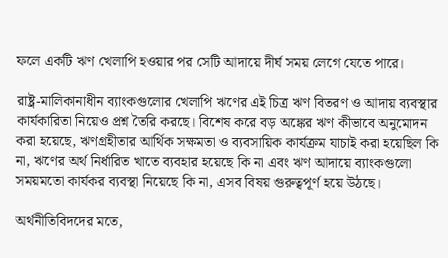ফলে একটি ঋণ খেলাপি হওয়ার পর সেটি আদায়ে দীর্ঘ সময় লেগে যেতে পারে।

রাষ্ট্র-মালিকানাধীন ব্যাংকগুলোর খেলাপি ঋণের এই চিত্র ঋণ বিতরণ ও আদায় ব্যবস্থার কার্যকারিতা নিয়েও প্রশ্ন তৈরি করছে। বিশেষ করে বড় অঙ্কের ঋণ কীভাবে অনুমোদন করা হয়েছে, ঋণগ্রহীতার আর্থিক সক্ষমতা ও ব্যবসায়িক কার্যক্রম যাচাই করা হয়েছিল কি না, ঋণের অর্থ নির্ধারিত খাতে ব্যবহার হয়েছে কি না এবং ঋণ আদায়ে ব্যাংকগুলো সময়মতো কার্যকর ব্যবস্থা নিয়েছে কি না, এসব বিষয় গুরুত্বপূর্ণ হয়ে উঠছে।

অর্থনীতিবিদদের মতে,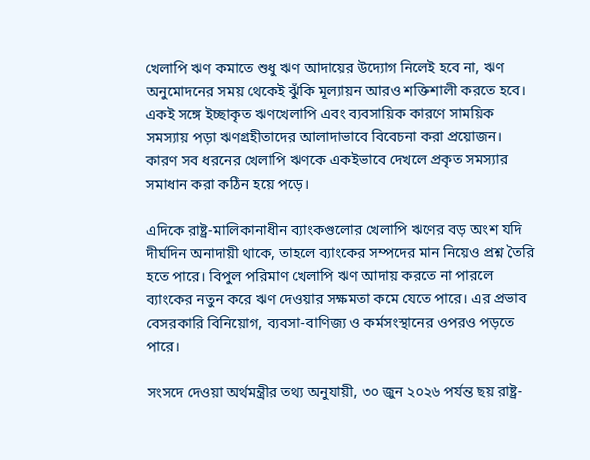খেলাপি ঋণ কমাতে শুধু ঋণ আদায়ের উদ্যোগ নিলেই হবে না, ঋণ অনুমোদনের সময় থেকেই ঝুঁকি মূল্যায়ন আরও শক্তিশালী করতে হবে। একই সঙ্গে ইচ্ছাকৃত ঋণখেলাপি এবং ব্যবসায়িক কারণে সাময়িক সমস্যায় পড়া ঋণগ্রহীতাদের আলাদাভাবে বিবেচনা করা প্রয়োজন। কারণ সব ধরনের খেলাপি ঋণকে একইভাবে দেখলে প্রকৃত সমস্যার সমাধান করা কঠিন হয়ে পড়ে।

এদিকে রাষ্ট্র-মালিকানাধীন ব্যাংকগুলোর খেলাপি ঋণের বড় অংশ যদি দীর্ঘদিন অনাদায়ী থাকে, তাহলে ব্যাংকের সম্পদের মান নিয়েও প্রশ্ন তৈরি হতে পারে। বিপুল পরিমাণ খেলাপি ঋণ আদায় করতে না পারলে ব্যাংকের নতুন করে ঋণ দেওয়ার সক্ষমতা কমে যেতে পারে। এর প্রভাব বেসরকারি বিনিয়োগ, ব্যবসা-বাণিজ্য ও কর্মসংস্থানের ওপরও পড়তে পারে।

সংসদে দেওয়া অর্থমন্ত্রীর তথ্য অনুযায়ী, ৩০ জুন ২০২৬ পর্যন্ত ছয় রাষ্ট্র-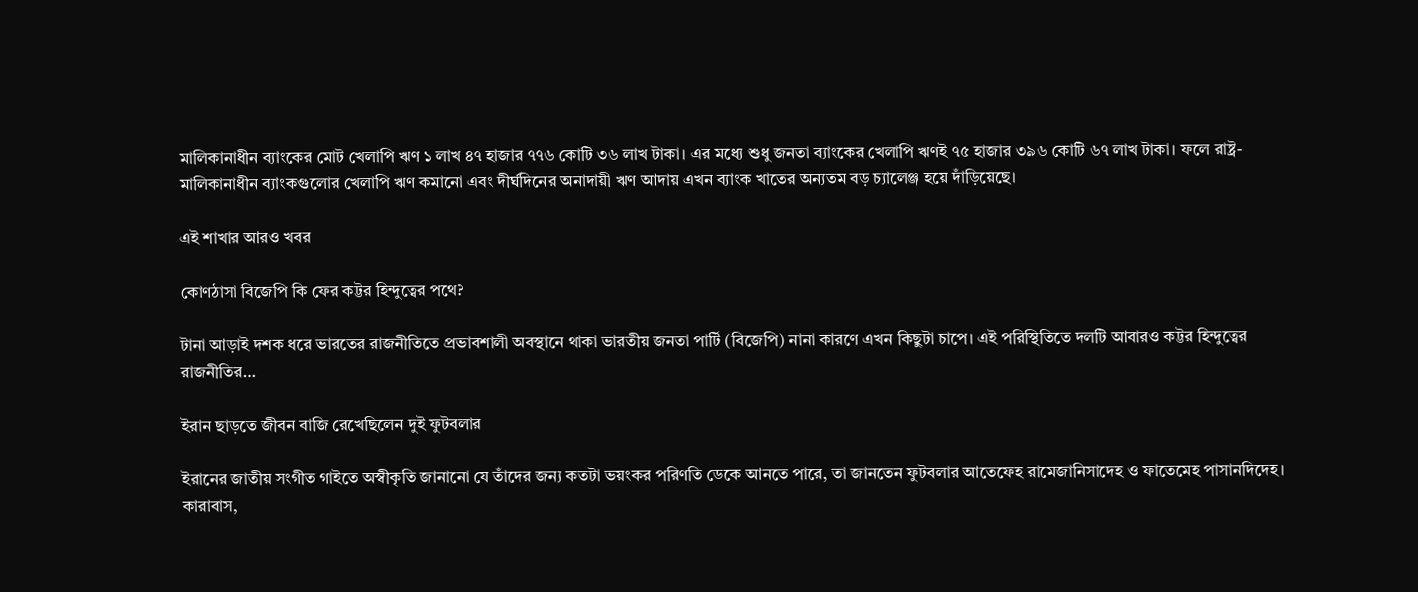মালিকানাধীন ব্যাংকের মোট খেলাপি ঋণ ১ লাখ ৪৭ হাজার ৭৭৬ কোটি ৩৬ লাখ টাকা। এর মধ্যে শুধু জনতা ব্যাংকের খেলাপি ঋণই ৭৫ হাজার ৩৯৬ কোটি ৬৭ লাখ টাকা। ফলে রাষ্ট্র-মালিকানাধীন ব্যাংকগুলোর খেলাপি ঋণ কমানো এবং দীর্ঘদিনের অনাদায়ী ঋণ আদায় এখন ব্যাংক খাতের অন্যতম বড় চ্যালেঞ্জ হয়ে দাঁড়িয়েছে।

এই শাখার আরও খবর

কোণঠাসা বিজেপি কি ফের কট্টর হিন্দুত্বের পথে?

টানা আড়াই দশক ধরে ভারতের রাজনীতিতে প্রভাবশালী অবস্থানে থাকা ভারতীয় জনতা পার্টি (বিজেপি) নানা কারণে এখন কিছুটা চাপে। এই পরিস্থিতিতে দলটি আবারও কট্টর হিন্দুত্বের রাজনীতির…

ইরান ছাড়তে জীবন বাজি রেখেছিলেন দুই ফুটবলার

ইরানের জাতীয় সংগীত গাইতে অস্বীকৃতি জানানো যে তাঁদের জন্য কতটা ভয়ংকর পরিণতি ডেকে আনতে পারে, তা জানতেন ফুটবলার আতেফেহ রামেজানিসাদেহ ও ফাতেমেহ পাসানদিদেহ। কারাবাস,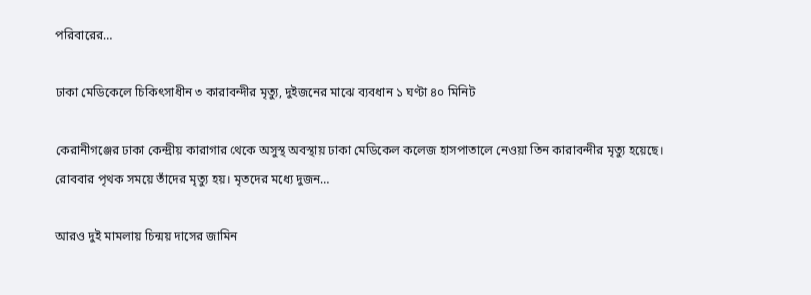পরিবারের…

ঢাকা মেডিকেলে চিকিৎসাধীন ৩ কারাবন্দীর মৃত্যু, দুইজনের মাঝে ব্যবধান ১ ঘণ্টা ৪০ মিনিট

কেরানীগঞ্জের ঢাকা কেন্দ্রীয় কারাগার থেকে অসুস্থ অবস্থায় ঢাকা মেডিকেল কলেজ হাসপাতালে নেওয়া তিন কারাবন্দীর মৃত্যু হয়েছে। রোববার পৃথক সময়ে তাঁদের মৃত্যু হয়। মৃতদের মধ্যে দুজন…

আরও দুই মামলায় চিন্ময় দাসের জামিন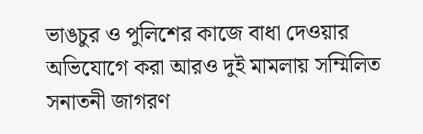ভাঙচুর ও পুলিশের কাজে বাধা দেওয়ার অভিযোগে করা আরও দুই মামলায় সম্মিলিত সনাতনী জাগরণ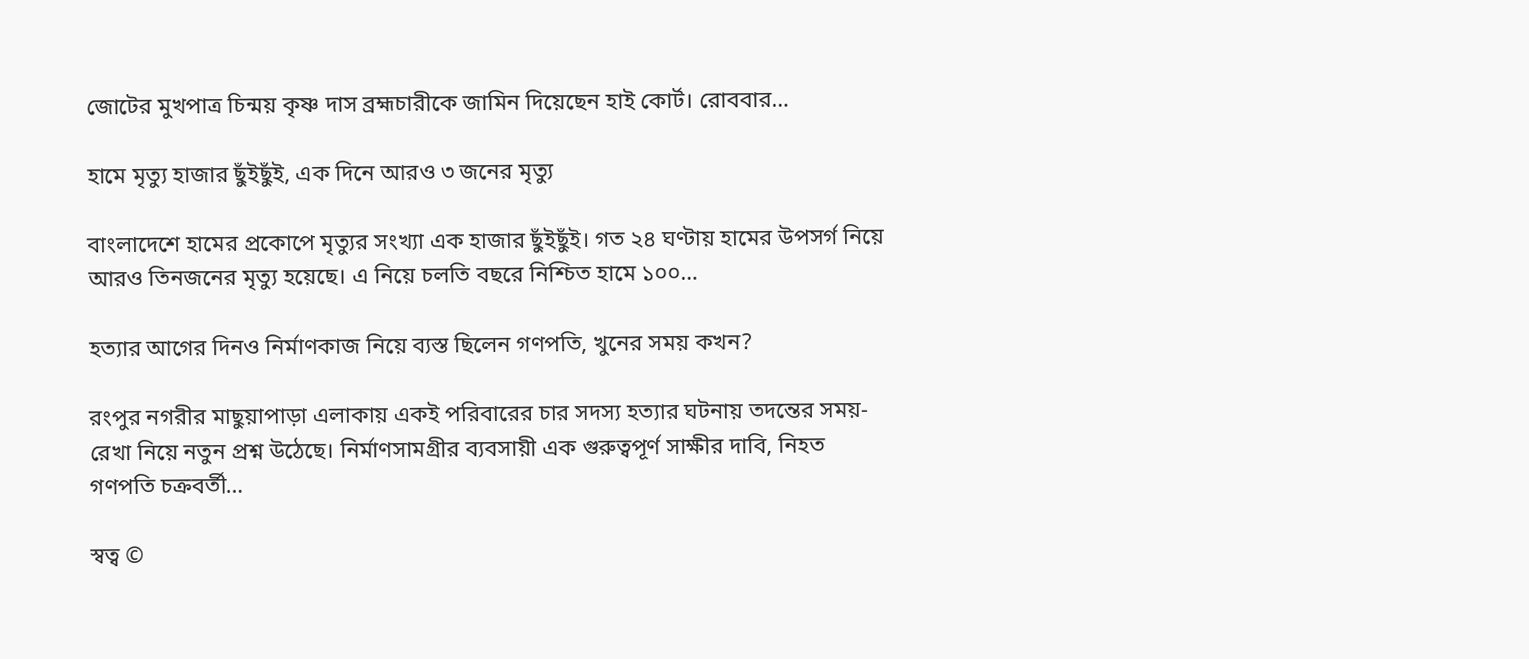জোটের মুখপাত্র চিন্ময় কৃষ্ণ দাস ব্রহ্মচারীকে জামিন দিয়েছেন হাই কোর্ট। রোববার…

হামে মৃত্যু হাজার ছুঁইছুঁই, এক দিনে আরও ৩ জনের মৃত্যু

বাংলাদেশে হামের প্রকোপে মৃত্যুর সংখ্যা এক হাজার ছুঁইছুঁই। গত ২৪ ঘণ্টায় হামের উপসর্গ নিয়ে আরও তিনজনের মৃত্যু হয়েছে। এ নিয়ে চলতি বছরে নিশ্চিত হামে ১০০…

হত্যার আগের দিনও নির্মাণকাজ নিয়ে ব্যস্ত ছিলেন গণপতি, খুনের সময় কখন?

রংপুর নগরীর মাছুয়াপাড়া এলাকায় একই পরিবারের চার সদস্য হত্যার ঘটনায় তদন্তের সময়-রেখা নিয়ে নতুন প্রশ্ন উঠেছে। নির্মাণসামগ্রীর ব্যবসায়ী এক গুরুত্বপূর্ণ সাক্ষীর দাবি, নিহত গণপতি চক্রবর্তী…

স্বত্ব ©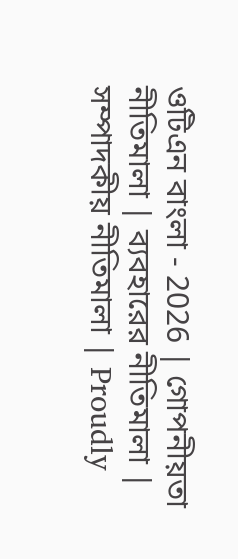ওটিএন বাংলা - 2026 | গোপনীয়তা নীতিমালা | ব্যবহারের নীতিমালা | সম্পাদকীয় নীতিমালা | Proudly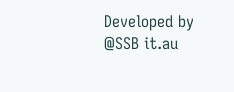Developed by @SSB it.au